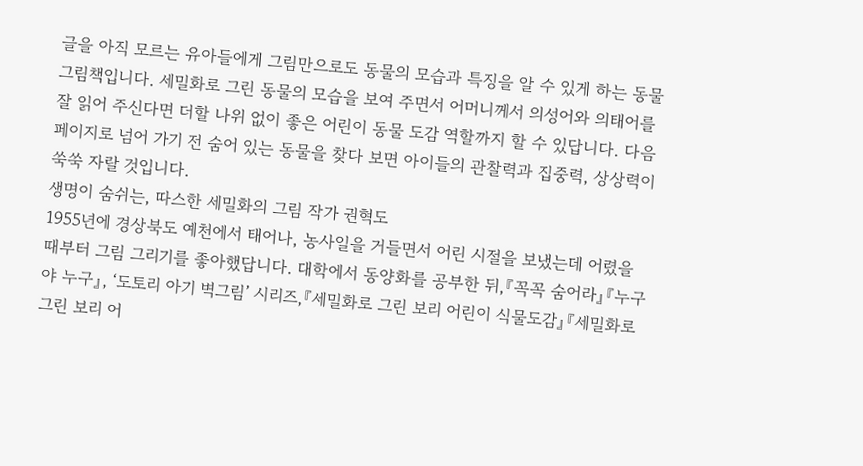글을 아직 모르는 유아들에게 그림만으로도 동물의 모습과 특징을 알 수 있게 하는 동물 그림책입니다. 세밀화로 그린 동물의 모습을 보여 주면서 어머니께서 의성어와 의태어를 잘 읽어 주신다면 더할 나위 없이 좋은 어린이 동물 도감 역할까지 할 수 있답니다. 다음 페이지로 넘어 가기 전 숨어 있는 동물을 찾다 보면 아이들의 관찰력과 집중력, 상상력이 쑥쑥 자랄 것입니다.
생명이 숨쉬는, 따스한 세밀화의 그림 작가 권혁도
1955년에 경상북도 예천에서 태어나, 농사일을 거들면서 어린 시절을 보냈는데 어렸을 때부터 그림 그리기를 좋아했답니다. 대학에서 동양화를 공부한 뒤,『꼭꼭 숨어라』『누구야 누구』, ‘도토리 아기 벽그림’ 시리즈,『세밀화로 그린 보리 어린이 식물도감』『세밀화로 그린 보리 어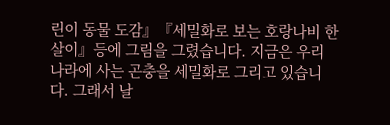린이 동물 도감』『세밀화로 보는 호랑나비 한살이』등에 그림을 그렸습니다. 지금은 우리 나라에 사는 곤충을 세밀화로 그리고 있습니다. 그래서 날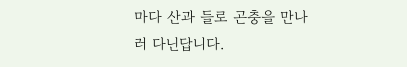마다 산과 들로 곤충을 만나러 다닌답니다.